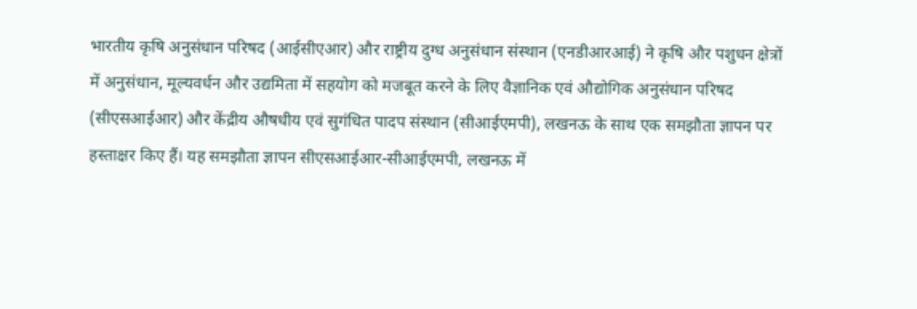भारतीय कृषि अनुसंधान परिषद (आईसीएआर) और राष्ट्रीय दुग्ध अनुसंधान संस्थान (एनडीआरआई) ने कृषि और पशुधन क्षेत्रों में अनुसंधान, मूल्यवर्धन और उद्यमिता में सहयोग को मजबूत करने के लिए वैज्ञानिक एवं औद्योगिक अनुसंधान परिषद (सीएसआईआर) और केंद्रीय औषधीय एवं सुगंधित पादप संस्थान (सीआईएमपी), लखनऊ के साथ एक समझौता ज्ञापन पर हस्ताक्षर किए हैं। यह समझौता ज्ञापन सीएसआईआर-सीआईएमपी, लखनऊ में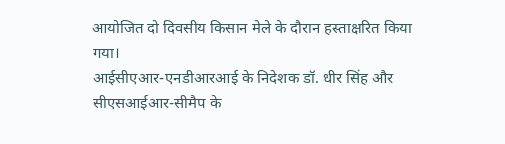आयोजित दो दिवसीय किसान मेले के दौरान हस्ताक्षरित किया गया।
आईसीएआर-एनडीआरआई के निदेशक डॉ. धीर सिंह और सीएसआईआर-सीमैप के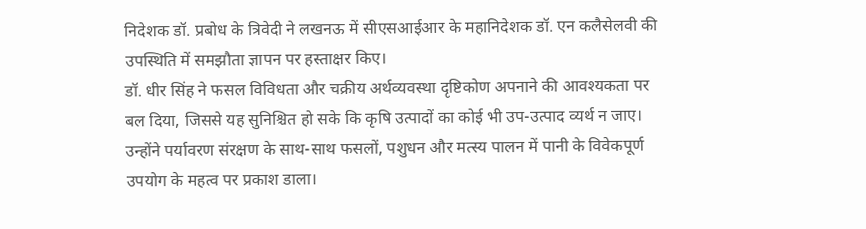निदेशक डॉ. प्रबोध के त्रिवेदी ने लखनऊ में सीएसआईआर के महानिदेशक डॉ. एन कलैसेलवी की उपस्थिति में समझौता ज्ञापन पर हस्ताक्षर किए।
डॉ. धीर सिंह ने फसल विविधता और चक्रीय अर्थव्यवस्था दृष्टिकोण अपनाने की आवश्यकता पर बल दिया, जिससे यह सुनिश्चित हो सके कि कृषि उत्पादों का कोई भी उप-उत्पाद व्यर्थ न जाए। उन्होंने पर्यावरण संरक्षण के साथ-साथ फसलों, पशुधन और मत्स्य पालन में पानी के विवेकपूर्ण उपयोग के महत्व पर प्रकाश डाला।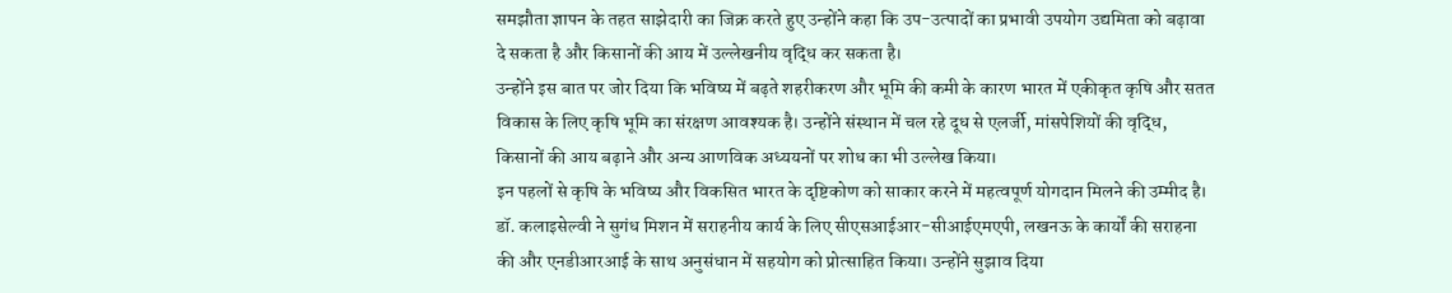समझौता ज्ञापन के तहत साझेदारी का जिक्र करते हुए उन्होंने कहा कि उप-उत्पादों का प्रभावी उपयोग उद्यमिता को बढ़ावा दे सकता है और किसानों की आय में उल्लेखनीय वृद्धि कर सकता है।
उन्होंने इस बात पर जोर दिया कि भविष्य में बढ़ते शहरीकरण और भूमि की कमी के कारण भारत में एकीकृत कृषि और सतत विकास के लिए कृषि भूमि का संरक्षण आवश्यक है। उन्होंने संस्थान में चल रहे दूध से एलर्जी, मांसपेशियों की वृद्धि, किसानों की आय बढ़ाने और अन्य आणविक अध्ययनों पर शोध का भी उल्लेख किया।
इन पहलों से कृषि के भविष्य और विकसित भारत के दृष्टिकोण को साकार करने में महत्वपूर्ण योगदान मिलने की उम्मीद है। डॉ. कलाइसेल्वी ने सुगंध मिशन में सराहनीय कार्य के लिए सीएसआईआर-सीआईएमएपी, लखनऊ के कार्यों की सराहना की और एनडीआरआई के साथ अनुसंधान में सहयोग को प्रोत्साहित किया। उन्होंने सुझाव दिया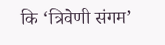कि ‘त्रिवेणी संगम’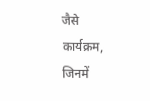जैसे कार्यक्रम, जिनमें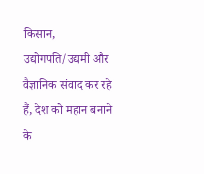किसान, उद्योगपति/उद्यमी और वैज्ञानिक संवाद कर रहे हैं, देश को महान बनाने के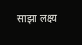साझा लक्ष्य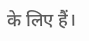के लिए हैं।